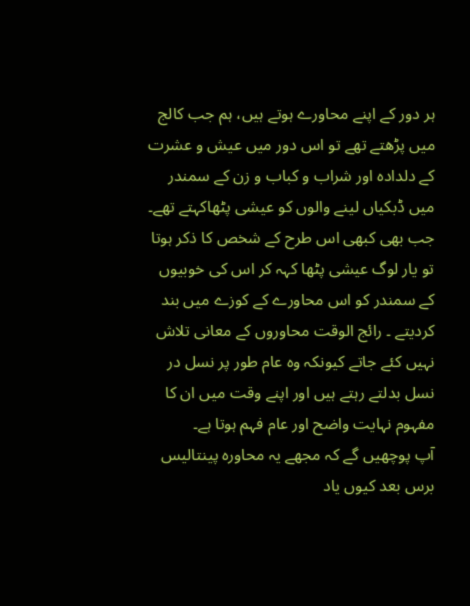ہر دور کے اپنے محاورے ہوتے ہیں، ہم جب کالج میں پڑھتے تھے تو اس دور میں عیش و عشرت کے دلدادہ اور شراب و کباب و زن کے سمندر میں ڈبکیاں لینے والوں کو عیشی پٹھاکہتے تھے۔ جب بھی کبھی اس طرح کے شخص کا ذکر ہوتا تو یار لوگ عیشی پٹھا کہہ کر اس کی خوبیوں کے سمندر کو اس محاورے کے کوزے میں بند کردیتے ۔ رائج الوقت محاوروں کے معانی تلاش نہیں کئے جاتے کیونکہ وہ عام طور پر نسل در نسل بدلتے رہتے ہیں اور اپنے وقت میں ان کا مفہوم نہایت واضح اور عام فہم ہوتا ہے۔
آپ پوچھیں گے کہ مجھے یہ محاورہ پینتالیس برس بعد کیوں یاد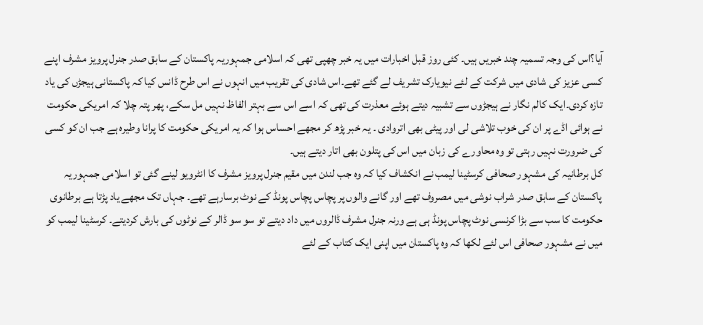آیا؟اس کی وجہ تسمیہ چند خبریں ہیں۔ کئی روز قبل اخبارات میں یہ خبر چھپی تھی کہ اسلامی جمہوریہ پاکستان کے سابق صدر جنرل پرویز مشرف اپنے کسی عزیز کی شادی میں شرکت کے لئے نیویارک تشریف لے گئے تھے۔اس شادی کی تقریب میں انہوں نے اس طرح ڈانس کیا کہ پاکستانی ہیجڑں کی یاد تازہ کردی۔ایک کالم نگار نے ہیجڑوں سے تشبیہ دیتے ہوئے معذرت کی تھی کہ اسے اس سے بہتر الفاظ نہیں مل سکے، پھر پتہ چلا کہ امریکی حکومت نے ہوائی اڈے پر ان کی خوب تلاشی لی اور پیٹی بھی اتروادی ۔ یہ خبر پڑھ کر مجھے احساس ہوا کہ یہ امریکی حکومت کا پرانا وطیرہ ہے جب ان کو کسی کی ضرورت نہیں رہتی تو وہ محاورے کی زبان میں اس کی پتلون بھی اتار دیتے ہیں۔
کل برطانیہ کی مشہور صحافی کرسٹینا لیمب نے انکشاف کیا کہ وہ جب لندن میں مقیم جنرل پرویز مشرف کا انٹرویو لینے گئی تو اسلامی جمہوریہ پاکستان کے سابق صدر شراب نوشی میں مصروف تھے اور گانے والوں پر پچاس پچاس پونڈ کے نوٹ برسارہے تھے۔ جہاں تک مجھے یاد پڑتا ہے برطانوی حکومت کا سب سے بڑا کرنسی نوٹ پچاس پونڈ ہی ہے ورنہ جنرل مشرف ڈالروں میں داد دیتے تو سو سو ڈالر کے نوٹوں کی بارش کردیتے۔ کرسٹینا لیمب کو میں نے مشہور صحافی اس لئے لکھا کہ وہ پاکستان میں اپنی ایک کتاب کے لئے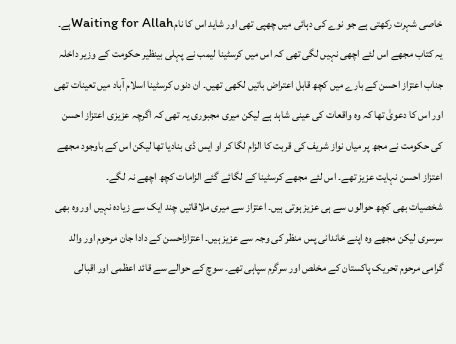خاصی شہرت رکھتی ہے جو نوے کی دہائی میں چھپی تھی اور شاید اس کا نامWaiting for Allahہے۔ یہ کتاب مجھے اس لئے اچھی نہیں لگی تھی کہ اس میں کرسٹینا لیمب نے پہلی بینظیر حکومت کے وزیر داخلہ جناب اعتزاز احسن کے بارے میں کچھ قابل اعتراض باتیں لکھی تھیں۔ ان دنوں کرسٹینا اسلام آباد میں تعینات تھی اور اس کا دعویٰ تھا کہ وہ واقعات کی عینی شاہد ہے لیکن میری مجبوری یہ تھی کہ اگرچہ عزیزی اعتزاز احسن کی حکومت نے مجھ پر میاں نواز شریف کی قربت کا الزام لگا کر او ایس ڈی بنادیا تھا لیکن اس کے باوجود مجھے اعتزاز احسن نہایت عزیز تھے۔ اس لئے مجھے کرسٹینا کے لگائے گئے الزامات کچھ اچھے نہ لگے۔
شخصیات بھی کچھ حوالوں سے ہی عزیز ہوتی ہیں۔ اعتزاز سے میری ملاقاتیں چند ایک سے زیادہ نہیں اور وہ بھی سرسری لیکن مجھے وہ اپنے خاندانی پس منظر کی وجہ سے عزیز ہیں۔ اعتزازاحسن کے دادا جان مرحوم اور والد گرامی مرحوم تحریک پاکستان کے مخلص اور سرگرم سپاہی تھے۔ سوچ کے حوالے سے قائد اعظمی اور اقبالی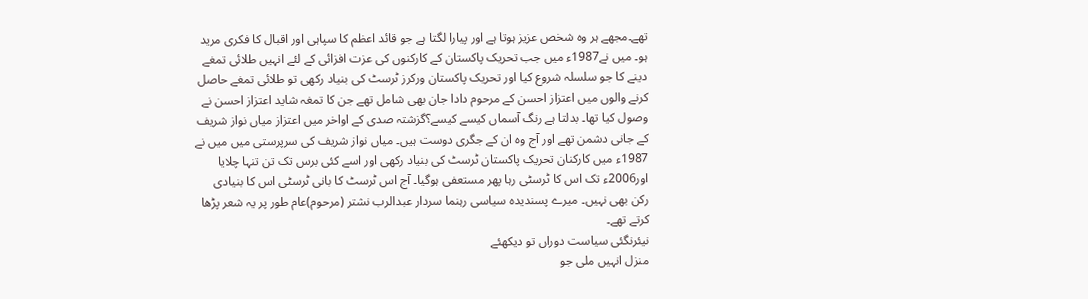تھے۔مجھے ہر وہ شخص عزیز ہوتا ہے اور پیارا لگتا ہے جو قائد اعظم کا سپاہی اور اقبال کا فکری مرید ہو۔ میں نے1987ء میں جب تحریک پاکستان کے کارکنوں کی عزت افزائی کے لئے انہیں طلائی تمغے دینے کا جو سلسلہ شروع کیا اور تحریک پاکستان ورکرز ٹرسٹ کی بنیاد رکھی تو طلائی تمغے حاصل کرنے والوں میں اعتزاز احسن کے مرحوم دادا جان بھی شامل تھے جن کا تمغہ شاید اعتزاز احسن نے وصول کیا تھا۔ بدلتا ہے رنگ آسماں کیسے کیسے؟گزشتہ صدی کے اواخر میں اعتزاز میاں نواز شریف کے جانی دشمن تھے اور آج وہ ان کے جگری دوست ہیں۔ میاں نواز شریف کی سرپرستی میں میں نے 1987ء میں کارکنان تحریک پاکستان ٹرسٹ کی بنیاد رکھی اور اسے کئی برس تک تن تنہا چلایا اور2006ء تک اس کا ٹرسٹی رہا پھر مستعفی ہوگیا۔ آج اس ٹرسٹ کا بانی ٹرسٹی اس کا بنیادی رکن بھی نہیں۔ میرے پسندیدہ سیاسی رہنما سردار عبدالرب نشتر (مرحوم)عام طور پر یہ شعر پڑھا کرتے تھے۔
نیئرنگئی سیاست دوراں تو دیکھئے
منزل انہیں ملی جو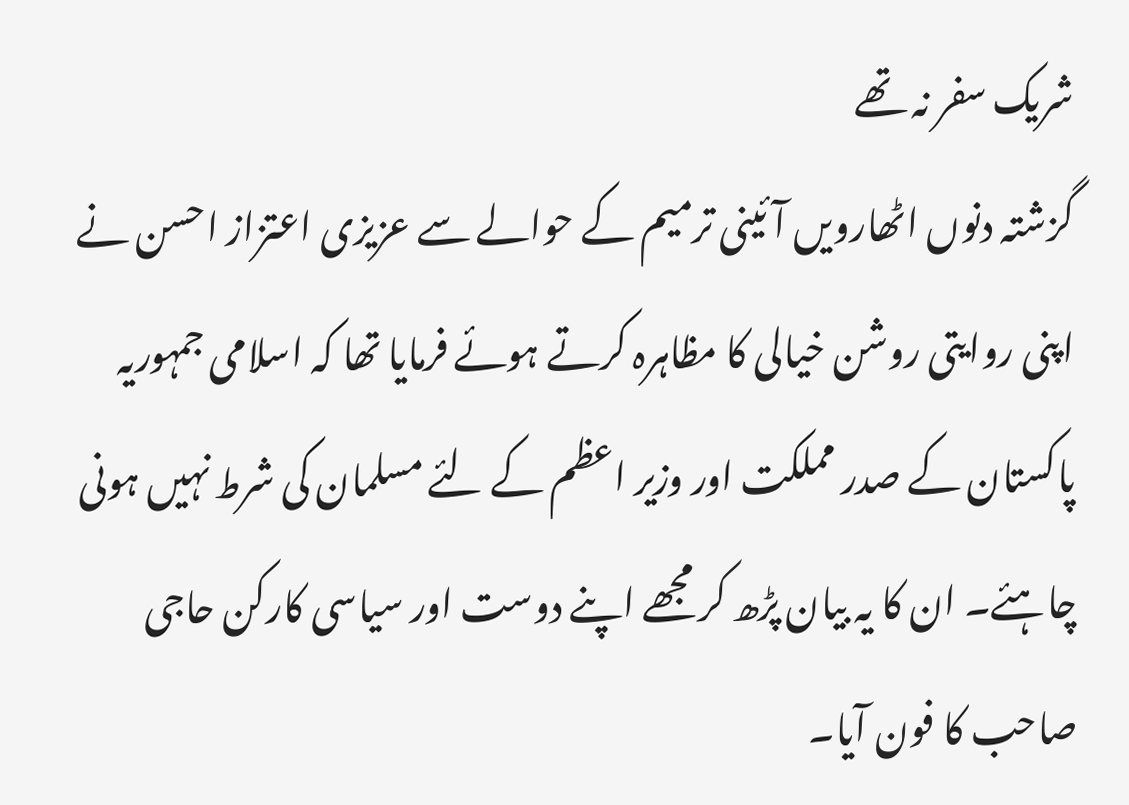شریک سفر نہ تھے
گزشتہ دنوں اٹھارویں آئینی ترمیم کے حوالے سے عزیزی اعتزاز احسن نے اپنی روایتی روشن خیالی کا مظاہرہ کرتے ہوئے فرمایا تھا کہ اسلامی جمہوریہ پاکستان کے صدر مملکت اور وزیر اعظم کے لئے مسلمان کی شرط نہیں ہونی چاہئے۔ ان کا یہ بیان پڑھ کر مجھے اپنے دوست اور سیاسی کارکن حاجی صاحب کا فون آیا۔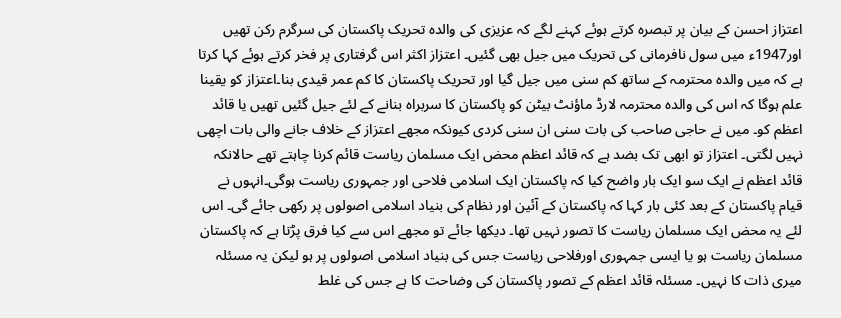اعتزاز احسن کے بیان پر تبصرہ کرتے ہوئے کہنے لگے کہ عزیزی کی والدہ تحریک پاکستان کی سرگرم رکن تھیں اور1947ء میں سول نافرمانی کی تحریک میں جیل بھی گئیں۔ اعتزاز اکثر اس گرفتاری پر فخر کرتے ہوئے کہا کرتا ہے کہ میں والدہ محترمہ کے ساتھ کم سنی میں جیل گیا اور تحریک پاکستان کا کم عمر قیدی بنا۔اعتزاز کو یقینا علم ہوگا کہ اس کی والدہ محترمہ لارڈ ماؤنٹ بیٹن کو پاکستان کا سربراہ بنانے کے لئے جیل گئیں تھیں یا قائد اعظم کو۔ میں نے حاجی صاحب کی بات سنی ان سنی کردی کیونکہ مجھے اعتزاز کے خلاف جانے والی بات اچھی نہیں لگتی۔ اعتزاز تو ابھی تک بضد ہے کہ قائد اعظم محض ایک مسلمان ریاست قائم کرنا چاہتے تھے حالانکہ قائد اعظم نے ایک سو ایک بار واضح کیا کہ پاکستان ایک اسلامی فلاحی اور جمہوری ریاست ہوگی۔انہوں نے قیام پاکستان کے بعد کئی بار کہا کہ پاکستان کے آئین اور نظام کی بنیاد اسلامی اصولوں پر رکھی جائے گی۔ اس لئے یہ محض ایک مسلمان ریاست کا تصور نہیں تھا۔ دیکھا جائے تو مجھے اس سے کیا فرق پڑتا ہے کہ پاکستان مسلمان ریاست ہو یا ایسی جمہوری اورفلاحی ریاست جس کی بنیاد اسلامی اصولوں پر ہو لیکن یہ مسئلہ میری ذات کا نہیں۔ مسئلہ قائد اعظم کے تصور پاکستان کی وضاحت کا ہے جس کی غلط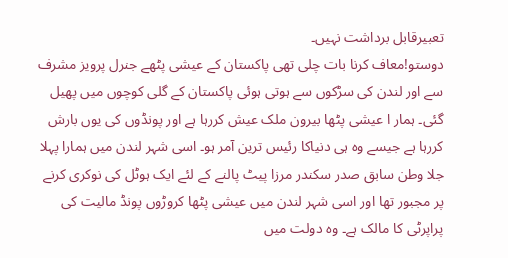تعبیرقابل برداشت نہیں۔
دوستو!معاف کرنا بات چلی تھی پاکستان کے عیشی پٹھے جنرل پرویز مشرف سے اور لندن کی سڑکوں سے ہوتی ہوئی پاکستان کے گلی کوچوں میں پھیل گئی۔ ہمار ا عیشی پٹھا بیرون ملک عیش کررہا ہے اور پونڈوں کی یوں بارش کررہا ہے جیسے وہ ہی دنیاکا رئیس ترین آمر ہو۔ اسی شہر لندن میں ہمارا پہلا جلا وطن سابق صدر سکندر مرزا پیٹ پالنے کے لئے ایک ہوٹل کی نوکری کرنے پر مجبور تھا اور اسی شہر لندن میں عیشی پٹھا کروڑوں پونڈ مالیت کی پراپرٹی کا مالک ہے۔ وہ دولت میں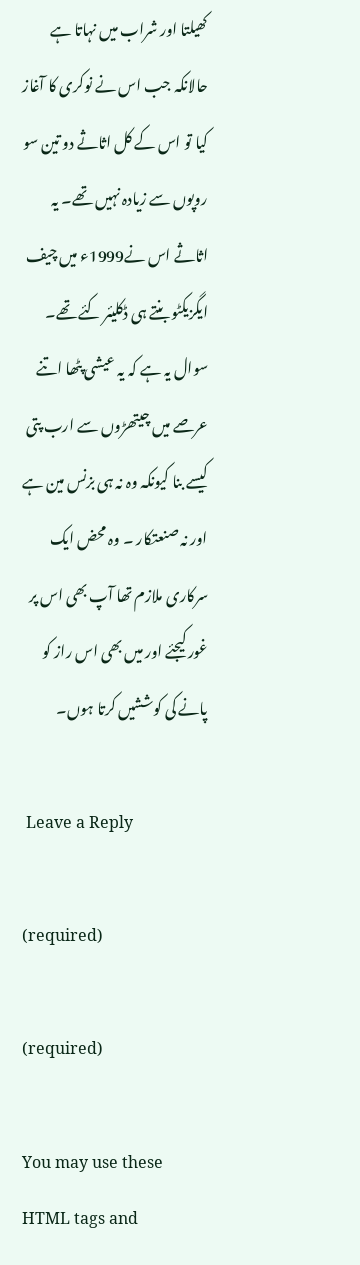کھیلتا اور شراب میں نہاتا ہے حالانکہ جب اس نے نوکری کا آغاز کیا تو اس کے کل اثاثے دو تین سو روپوں سے زیادہ نہیں تھے۔ یہ اثاثے اس نے1999ء میں چیف ایگزیکٹو بنتے ہی ڈکلیئر کئے تھے۔ سوال یہ ہے کہ یہ عیشی پٹھا اتنے عرصے میں چیتھڑوں سے ارب پتی کیسے بنا کیونکہ وہ نہ ہی بزنس مین ہے اور نہ صنعتکار ۔ وہ محض ایک سرکاری ملازم تھا آپ بھی اس پر غور کیجئے اور میں بھی اس راز کو پانے کی کوششیں کرتا ہوں۔

 Leave a Reply

(required)

(required)

You may use these HTML tags and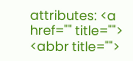attributes: <a href="" title=""> <abbr title="">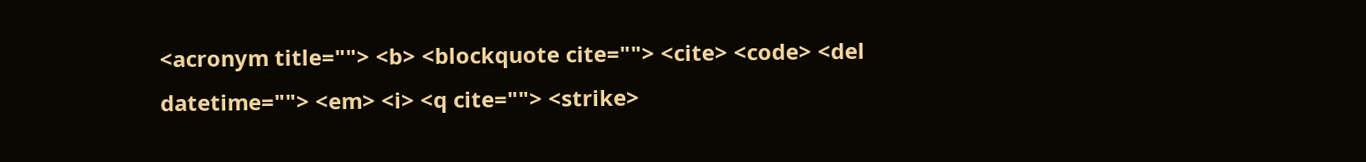<acronym title=""> <b> <blockquote cite=""> <cite> <code> <del datetime=""> <em> <i> <q cite=""> <strike>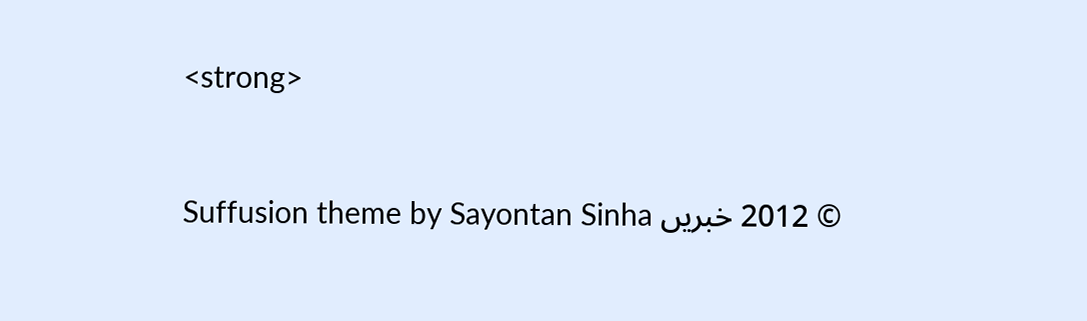<strong>


© 2012 خبريں Suffusion theme by Sayontan Sinha